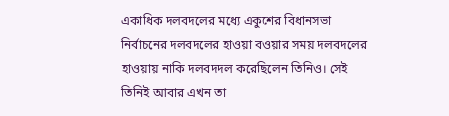একাধিক দলবদলের মধ্যে একুশের বিধানসভা নির্বাচনের দলবদলের হাওয়া বওয়ার সময় দলবদলের হাওয়ায় নাকি দলবদদল করেছিলেন তিনিও। সেই তিনিই আবার এখন তা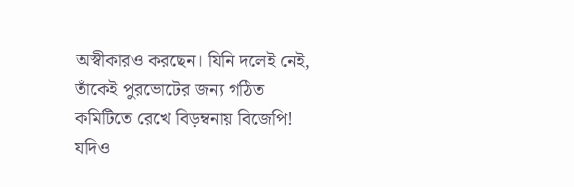অস্বীকারও করছেন। যিনি দলেই নেই, তাঁকেই পুরভোটের জন্য গঠিত কমিটিতে রেখে বিড়ম্বনায় বিজেপি! যদিও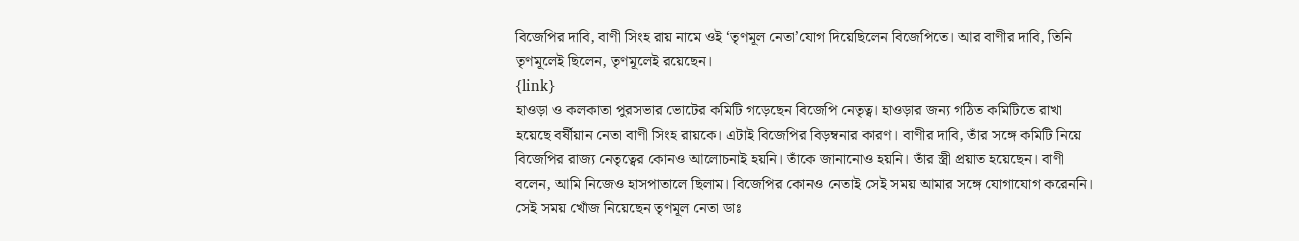বিজেপির দাবি, বাণী সিংহ রায় নামে ওই ‘তৃণমূল নেতা’যোগ দিয়েছিলেন বিজেপিতে। আর বাণীর দাবি, তিনি তৃণমূলেই ছিলেন, তৃণমূলেই রয়েছেন।
{link}
হাওড়া ও কলকাতা পুরসভার ভোটের কমিটি গড়েছেন বিজেপি নেতৃত্ব। হাওড়ার জন্য গঠিত কমিটিতে রাখা হয়েছে বর্ষীয়ান নেতা বাণী সিংহ রায়কে। এটাই বিজেপির বিড়ম্বনার কারণ। বাণীর দাবি, তাঁর সঙ্গে কমিটি নিয়ে বিজেপির রাজ্য নেতৃত্বের কোনও আলোচনাই হয়নি। তাঁকে জানানোও হয়নি। তাঁর স্ত্রী প্রয়াত হয়েছেন। বাণী বলেন, আমি নিজেও হাসপাতালে ছিলাম। বিজেপির কোনও নেতাই সেই সময় আমার সঙ্গে যোগাযোগ করেননি। সেই সময় খোঁজ নিয়েছেন তৃণমূল নেতা ডাঃ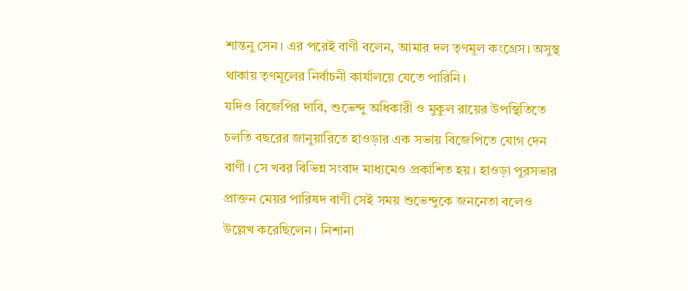শান্তনু সেন। এর পরেই বাণী বলেন, আমার দল তৃণমূল কংগ্রেস। অসুস্থ থাকায় তৃণমূলের নির্বাচনী কার্যালয়ে যেতে পারিনি।
যদিও বিজেপির দাবি, শুভেন্দু অধিকারী ও মুকুল রায়ের উপস্থিতিতে চলতি বছরের জানুয়ারিতে হাওড়ার এক সভায় বিজেপিতে যোগ দেন বাণী। সে খবর বিভিন্ন সংবাদ মাধ্যমেও প্রকাশিত হয়। হাওড়া পুরসভার প্রাক্তন মেয়র পারিষদ বাণী সেই সময় শুভেন্দুকে জননেতা বলেও উল্লেখ করেছিলেন। নিশানা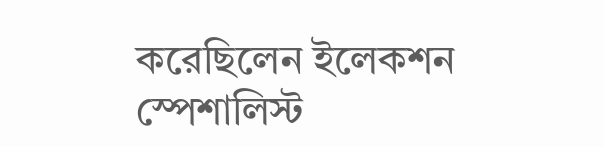করেছিলেন ইলেকশন স্পেশালিস্ট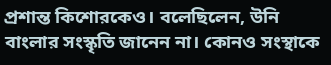প্রশান্ত কিশোরকেও। বলেছিলেন, উনি বাংলার সংস্কৃতি জানেন না। কোনও সংস্থাকে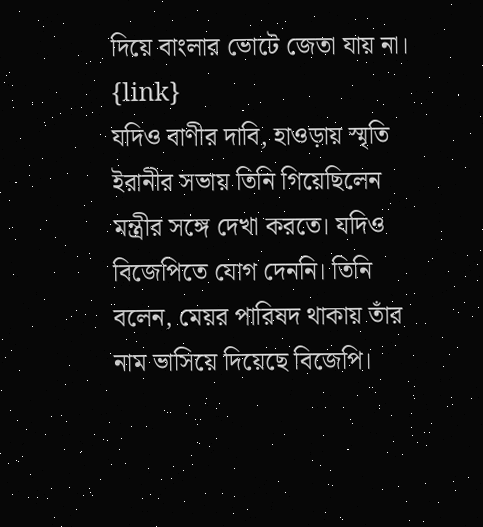দিয়ে বাংলার ভোটে জেতা যায় না।
{link}
যদিও বাণীর দাবি, হাওড়ায় স্মৃতি ইরানীর সভায় তিনি গিয়েছিলেন মন্ত্রীর সঙ্গে দেখা করতে। যদিও বিজেপিতে যোগ দেননি। তিনি বলেন, মেয়র পারিষদ থাকায় তাঁর নাম ভাসিয়ে দিয়েছে বিজেপি।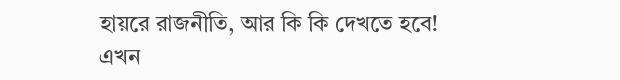হায়রে রাজনীতি, আর কি কি দেখতে হবে! এখন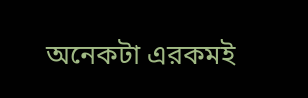অনেকটা এরকমই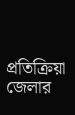প্রতিক্রিয়া জেলার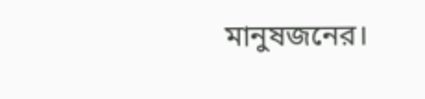মানুষজনের।